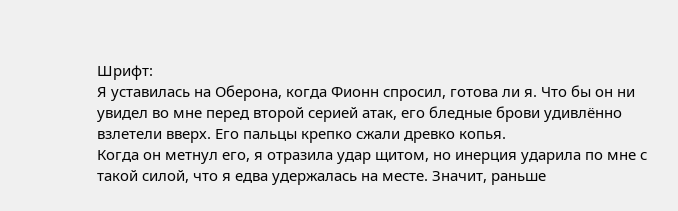Шрифт:
Я уставилась на Оберона, когда Фионн спросил, готова ли я. Что бы он ни увидел во мне перед второй серией атак, его бледные брови удивлённо взлетели вверх. Его пальцы крепко сжали древко копья.
Когда он метнул его, я отразила удар щитом, но инерция ударила по мне с такой силой, что я едва удержалась на месте. Значит, раньше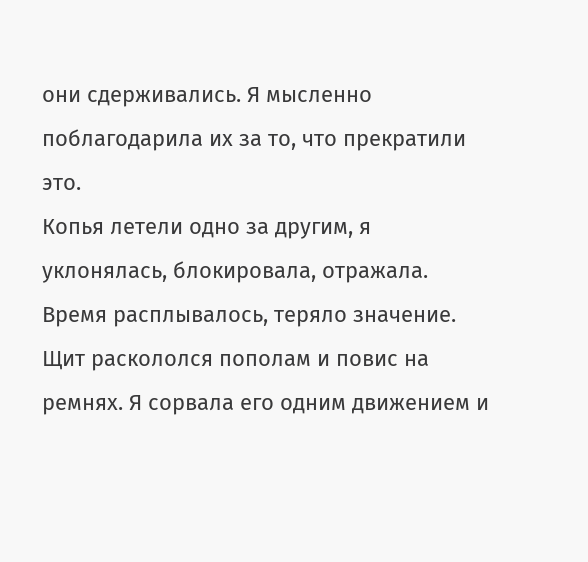они сдерживались. Я мысленно поблагодарила их за то, что прекратили это.
Копья летели одно за другим, я уклонялась, блокировала, отражала. Время расплывалось, теряло значение.
Щит раскололся пополам и повис на ремнях. Я сорвала его одним движением и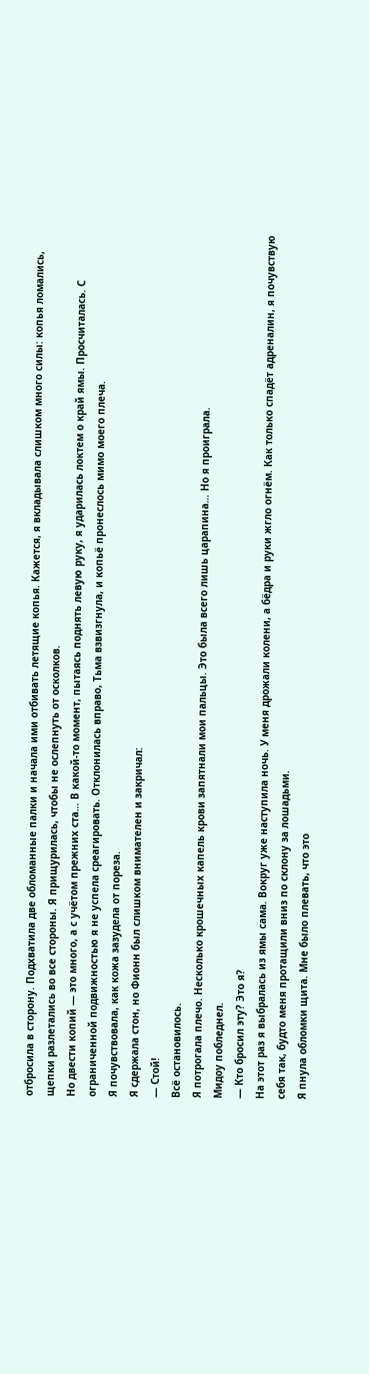отбросила в сторону. Подхватила две обломанные палки и начала ими отбивать летящие копья. Кажется, я вкладывала слишком много силы: копья ломались, щепки разлетались во все стороны. Я прищурилась, чтобы не ослепнуть от осколков.
Но двести копий — это много, а с учётом прежних ста… В какой-то момент, пытаясь поднять левую руку, я ударилась локтем о край ямы. Просчиталась. С ограниченной подвижностью я не успела среагировать. Отклонилась вправо, Тьма взвизгнула, и копьё пронеслось мимо моего плеча.
Я почувствовала, как кожа зазудела от пореза.
Я сдержала стон, но Фионн был слишком внимателен и закричал:
— Стой!
Всё остановилось.
Я потрогала плечо. Несколько крошечных капель крови запятнали мои пальцы. Это была всего лишь царапина… Но я проиграла.
Мидоу побледнел.
— Кто бросил эту? Это я?
На этот раз я выбралась из ямы сама. Вокруг уже наступила ночь. У меня дрожали колени, а бёдра и руки жгло огнём. Как только спадёт адреналин, я почувствую себя так, будто меня протащили вниз по склону за лошадьми.
Я пнула обломки щита. Мне было плевать, что это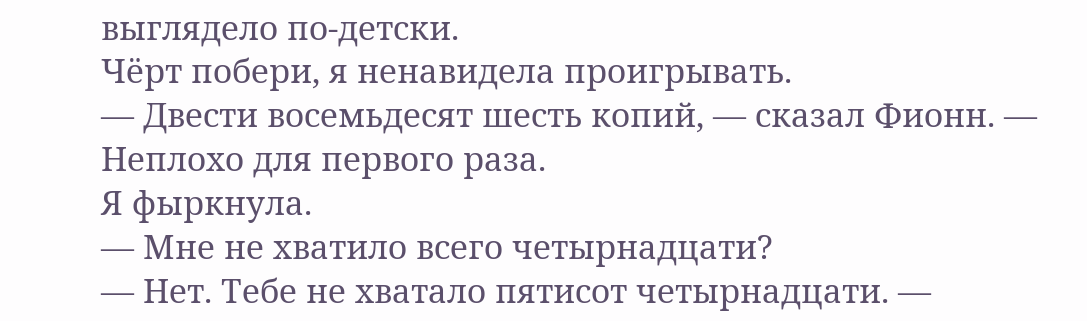выглядело по-детски.
Чёрт побери, я ненавидела проигрывать.
— Двести восемьдесят шесть копий, — сказал Фионн. — Неплохо для первого раза.
Я фыркнула.
— Мне не хватило всего четырнадцати?
— Нет. Тебе не хватало пятисот четырнадцати. —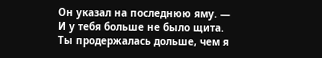Он указал на последнюю яму. — И у тебя больше не было щита. Ты продержалась дольше, чем я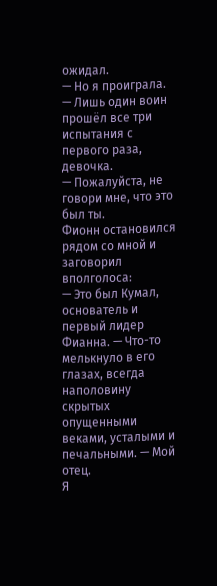ожидал.
— Но я проиграла.
— Лишь один воин прошёл все три испытания с первого раза, девочка.
— Пожалуйста, не говори мне, что это был ты.
Фионн остановился рядом со мной и заговорил вполголоса:
— Это был Кумал, основатель и первый лидер Фианна. — Что-то мелькнуло в его глазах, всегда наполовину скрытых опущенными веками, усталыми и печальными. — Мой отец.
Я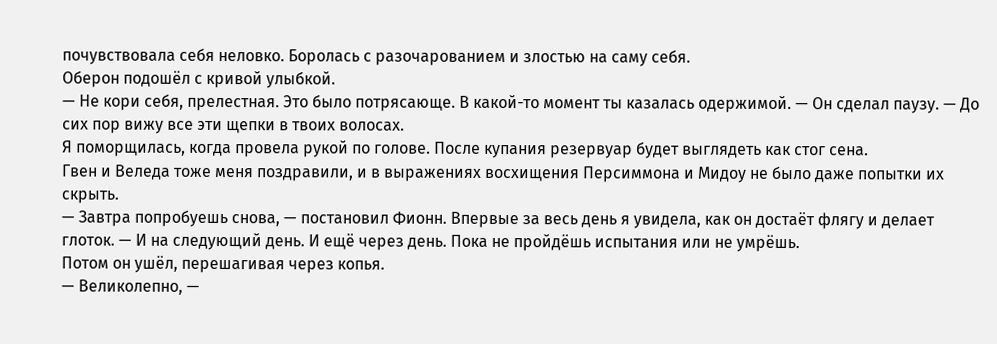почувствовала себя неловко. Боролась с разочарованием и злостью на саму себя.
Оберон подошёл с кривой улыбкой.
— Не кори себя, прелестная. Это было потрясающе. В какой-то момент ты казалась одержимой. — Он сделал паузу. — До сих пор вижу все эти щепки в твоих волосах.
Я поморщилась, когда провела рукой по голове. После купания резервуар будет выглядеть как стог сена.
Гвен и Веледа тоже меня поздравили, и в выражениях восхищения Персиммона и Мидоу не было даже попытки их скрыть.
— Завтра попробуешь снова, — постановил Фионн. Впервые за весь день я увидела, как он достаёт флягу и делает глоток. — И на следующий день. И ещё через день. Пока не пройдёшь испытания или не умрёшь.
Потом он ушёл, перешагивая через копья.
— Великолепно, —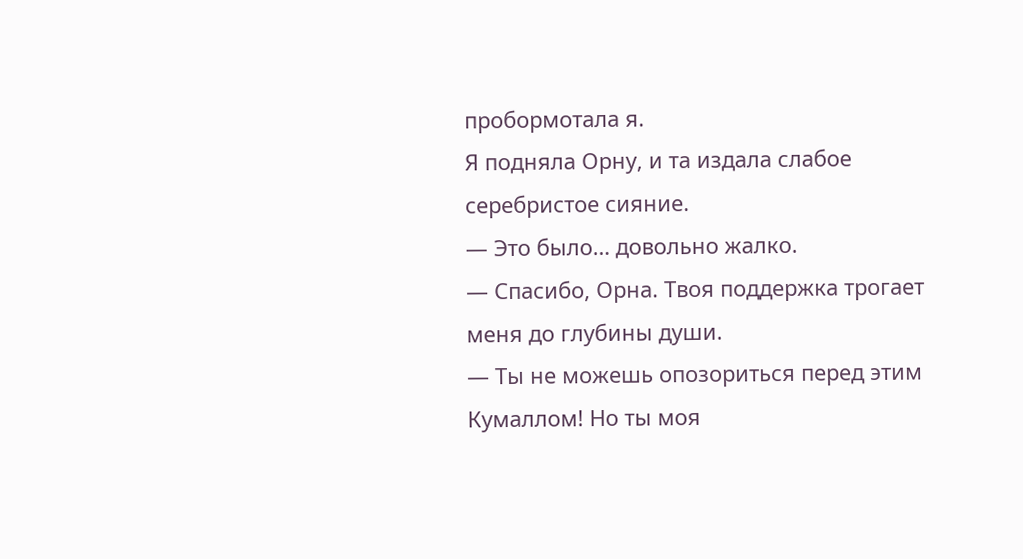пробормотала я.
Я подняла Орну, и та издала слабое серебристое сияние.
— Это было… довольно жалко.
— Спасибо, Орна. Твоя поддержка трогает меня до глубины души.
— Ты не можешь опозориться перед этим Кумаллом! Но ты моя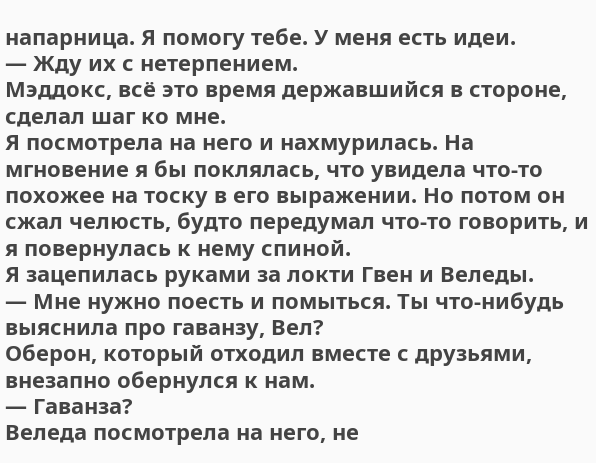напарница. Я помогу тебе. У меня есть идеи.
— Жду их с нетерпением.
Мэддокс, всё это время державшийся в стороне, сделал шаг ко мне.
Я посмотрела на него и нахмурилась. На мгновение я бы поклялась, что увидела что-то похожее на тоску в его выражении. Но потом он сжал челюсть, будто передумал что-то говорить, и я повернулась к нему спиной.
Я зацепилась руками за локти Гвен и Веледы.
— Мне нужно поесть и помыться. Ты что-нибудь выяснила про гаванзу, Вел?
Оберон, который отходил вместе с друзьями, внезапно обернулся к нам.
— Гаванза?
Веледа посмотрела на него, не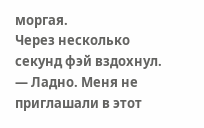моргая.
Через несколько секунд фэй вздохнул.
— Ладно. Меня не приглашали в этот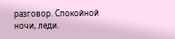разговор. Спокойной ночи, леди.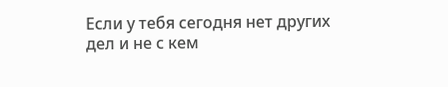Если у тебя сегодня нет других дел и не с кем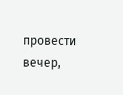провести вечер,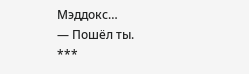Мэддокс…
— Пошёл ты.
***